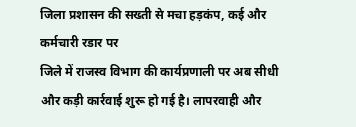जिला प्रशासन की सख्ती से मचा हड़कंप, कई और कर्मचारी रडार पर
जिले में राजस्व विभाग की कार्यप्रणाली पर अब सीधी और कड़ी कार्रवाई शुरू हो गई है। लापरवाही और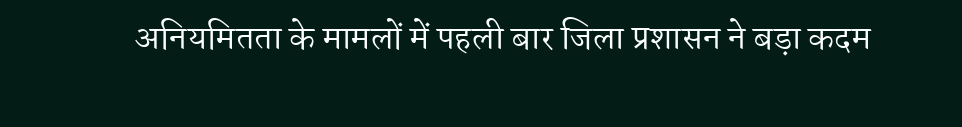अनियमितता के मामलों में पहली बार जिला प्रशासन ने बड़ा कदम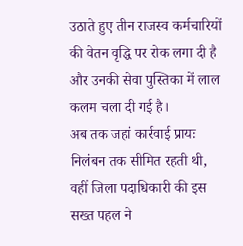उठाते हुए तीन राजस्व कर्मचारियों की वेतन वृद्धि पर रोक लगा दी है और उनकी सेवा पुस्तिका में लाल कलम चला दी गई है।
अब तक जहां कार्रवाई प्रायः निलंबन तक सीमित रहती थी, वहीं जिला पदाधिकारी की इस सख्त पहल ने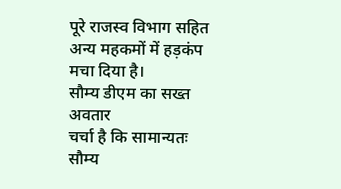पूरे राजस्व विभाग सहित अन्य महकमों में हड़कंप मचा दिया है।
सौम्य डीएम का सख्त अवतार
चर्चा है कि सामान्यतः सौम्य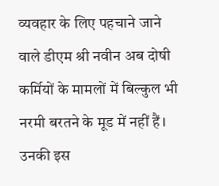व्यवहार के लिए पहचाने जाने वाले डीएम श्री नवीन अब दोषी कर्मियों के मामलों में बिल्कुल भी नरमी बरतने के मूड में नहीं हैं। उनकी इस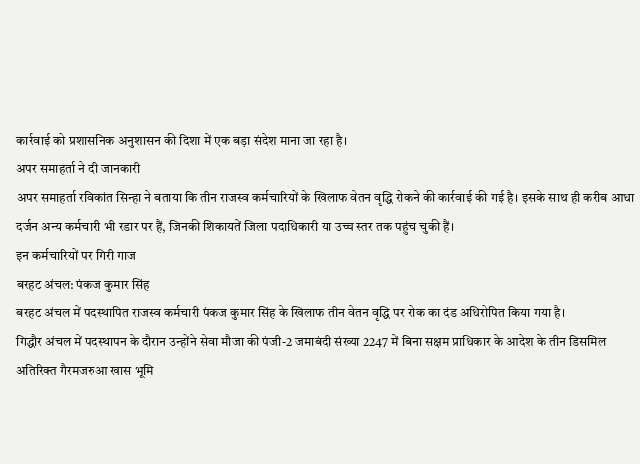कार्रवाई को प्रशासनिक अनुशासन की दिशा में एक बड़ा संदेश माना जा रहा है।
अपर समाहर्ता ने दी जानकारी
अपर समाहर्ता रविकांत सिन्हा ने बताया कि तीन राजस्व कर्मचारियों के खिलाफ वेतन वृद्धि रोकने की कार्रवाई की गई है। इसके साथ ही करीब आधा दर्जन अन्य कर्मचारी भी रडार पर हैं, जिनकी शिकायतें जिला पदाधिकारी या उच्च स्तर तक पहुंच चुकी हैं।
इन कर्मचारियों पर गिरी गाज
बरहट अंचल: पंकज कुमार सिंह
बरहट अंचल में पदस्थापित राजस्व कर्मचारी पंकज कुमार सिंह के खिलाफ तीन वेतन वृद्धि पर रोक का दंड अधिरोपित किया गया है।
गिद्धौर अंचल में पदस्थापन के दौरान उन्होंने सेवा मौजा की पंजी-2 जमाबंदी संख्या 2247 में बिना सक्षम प्राधिकार के आदेश के तीन डिसमिल अतिरिक्त गैरमजरुआ खास भूमि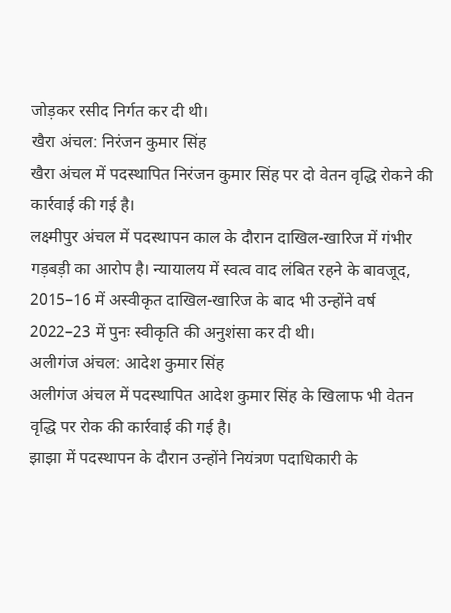जोड़कर रसीद निर्गत कर दी थी।
खैरा अंचल: निरंजन कुमार सिंह
खैरा अंचल में पदस्थापित निरंजन कुमार सिंह पर दो वेतन वृद्धि रोकने की कार्रवाई की गई है।
लक्ष्मीपुर अंचल में पदस्थापन काल के दौरान दाखिल-खारिज में गंभीर गड़बड़ी का आरोप है। न्यायालय में स्वत्व वाद लंबित रहने के बावजूद, 2015–16 में अस्वीकृत दाखिल-खारिज के बाद भी उन्होंने वर्ष 2022–23 में पुनः स्वीकृति की अनुशंसा कर दी थी।
अलीगंज अंचल: आदेश कुमार सिंह
अलीगंज अंचल में पदस्थापित आदेश कुमार सिंह के खिलाफ भी वेतन वृद्धि पर रोक की कार्रवाई की गई है।
झाझा में पदस्थापन के दौरान उन्होंने नियंत्रण पदाधिकारी के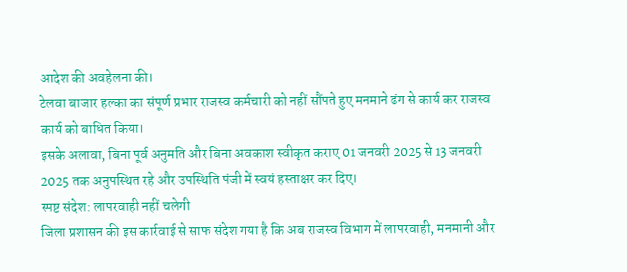आदेश की अवहेलना की।
टेलवा बाजार हल्का का संपूर्ण प्रभार राजस्व कर्मचारी को नहीं सौंपते हुए मनमाने ढंग से कार्य कर राजस्व कार्य को बाधित किया।
इसके अलावा, बिना पूर्व अनुमति और बिना अवकाश स्वीकृत कराए 01 जनवरी 2025 से 13 जनवरी 2025 तक अनुपस्थित रहे और उपस्थिति पंजी में स्वयं हस्ताक्षर कर दिए।
स्पष्ट संदेश: लापरवाही नहीं चलेगी
जिला प्रशासन की इस कार्रवाई से साफ संदेश गया है कि अब राजस्व विभाग में लापरवाही, मनमानी और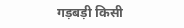गड़बड़ी किसी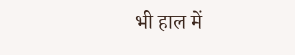भी हाल में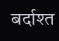बर्दाश्त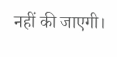नहीं की जाएगी।